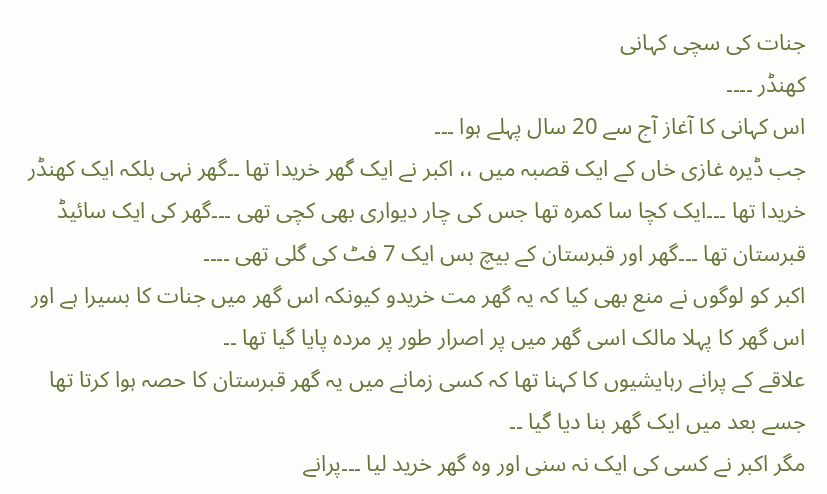جنات کی سچی کہانی
کھنڈر ۔۔۔۔
اس کہانی کا آغاز آج سے 20 سال پہلے ہوا ۔۔۔
جب ڈیرہ غازی خاں کے ایک قصبہ میں ،، اکبر نے ایک گھر خریدا تھا ۔۔گھر نہی بلکہ ایک کھنڈر خریدا تھا ۔۔۔ایک کچا سا کمرہ تھا جس کی چار دیواری بھی کچی تھی ۔۔۔گھر کی ایک سائیڈ قبرستان تھا ۔۔۔گھر اور قبرستان کے بیچ بس ایک 7 فٹ کی گلی تھی ۔۔۔۔
اکبر کو لوگوں نے منع بھی کیا کہ یہ گھر مت خریدو کیونکہ اس گھر میں جنات کا بسیرا ہے اور اس گھر کا پہلا مالک اسی گھر میں پر اصرار طور پر مردہ پایا گیا تھا ۔۔
علاقے کے پرانے رہایشیوں کا کہنا تھا کہ کسی زمانے میں یہ گھر قبرستان کا حصہ ہوا کرتا تھا جسے بعد میں ایک گھر بنا دیا گیا ۔۔
مگر اکبر نے کسی کی ایک نہ سنی اور وہ گھر خرید لیا ۔۔۔پرانے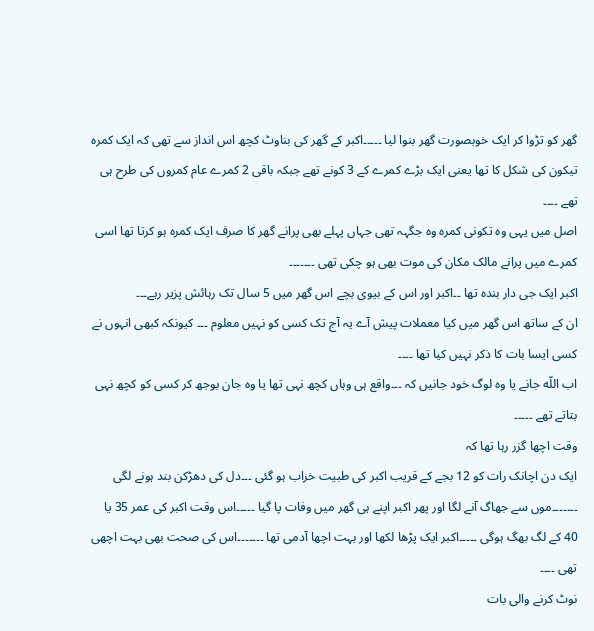گھر کو تڑوا کر ایک خوبصورت گھر بنوا لیا ۔۔۔۔۔اکبر کے گھر کی بناوٹ کچھ اس انداز سے تھی کہ ایک کمرہ تیکون کی شکل کا تھا یعنی ایک بڑے کمرے کے 3 کونے تھے جبکہ باقی 2 کمرے عام کمروں کی طرح ہی تھے ۔۔۔۔
اصل میں یہی وہ تکونی کمرہ وہ جگہہ تھی جہاں پہلے بھی پرانے گھر کا صرف ایک کمرہ ہو کرتا تھا اسی کمرے میں پرانے مالک مکان کی موت بھی ہو چکی تھی ۔۔۔۔۔۔۔
اکبر ایک جی دار بندہ تھا ۔۔اکبر اور اس کے بیوی بچے اس گھر میں 5 سال تک رہائش پزیر رہے۔۔۔
ان کے ساتھ اس گھر میں کیا معملات پیش آے یہ آج تک کسی کو نہیں معلوم ۔۔۔ کیونکہ کبھی انہوں نے کسی ایسا بات کا ذکر نہیں کیا تھا ۔۔۔۔
اب اللّه جانے یا وہ لوگ خود جانیں کہ ۔۔۔واقع ہی وہاں کچھ نہی تھا یا وہ جان بوجھ کر کسی کو کچھ نہی بتاتے تھے ۔۔۔۔۔
وقت اچھا گزر رہا تھا کہ
ایک دن اچانک رات کو 12 بجے کے قریب اکبر کی طبیت خراب ہو گئی ۔۔۔دل کی دھڑکن بند ہونے لگی ۔۔۔۔۔۔۔موں سے جھاگ آنے لگا اور پھر اکبر اپنے ہی گھر میں وفات پا گیا ۔۔۔۔۔اس وقت اکبر کی عمر 35 یا 40 کے لگ بھگ ہوگی ۔۔۔۔۔اکبر ایک پڑھا لکھا اور بہت اچھا آدمی تھا ۔۔۔۔۔۔۔اس کی صحت بھی بہت اچھی تھی ۔۔۔۔
نوٹ کرنے والی بات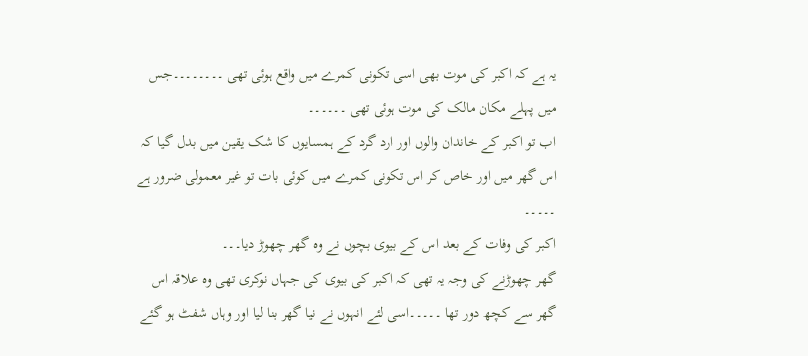یہ ہے کہ اکبر کی موت بھی اسی تکونی کمرے میں واقع ہوئی تھی ۔۔۔۔۔۔۔۔جس میں پہلے مکان مالک کی موت ہوئی تھی ۔۔۔۔۔۔
اب تو اکبر کے خاندان والوں اور ارد گرد کے ہمسایوں کا شک یقین میں بدل گیا کہ اس گھر میں اور خاص کر اس تکونی کمرے میں کوئی بات تو غیر معمولی ضرور ہے ۔۔۔۔۔
اکبر کی وفات کے بعد اس کے بیوی بچوں نے وہ گھر چھوڑ دیا۔۔۔
گھر چھوڑنے کی وجہ یہ تھی کہ اکبر کی بیوی کی جہاں نوکری تھی وہ علاقہ اس گھر سے کچھ دور تھا ۔۔۔۔۔اسی لئے انہوں نے نیا گھر بنا لیا اور وہاں شفٹ ہو گئے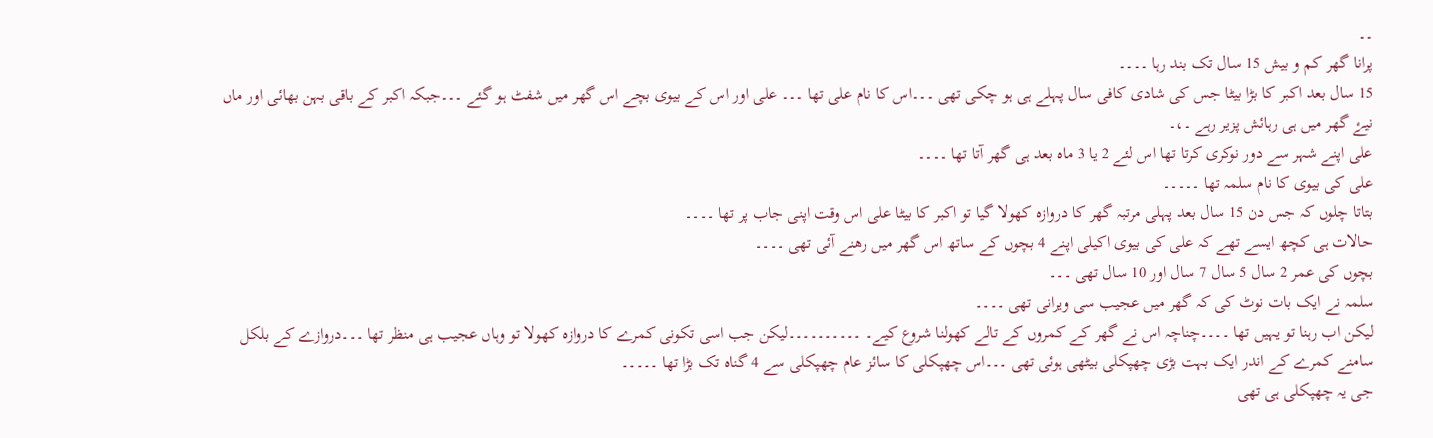۔۔
پرانا گھر کم و بیش 15 سال تک بند رہا ۔۔۔۔
15 سال بعد اکبر کا بڑا بیٹا جس کی شادی کافی سال پہلے ہی ہو چکی تھی ۔۔۔اس کا نام علی تھا ۔۔۔ علی اور اس کے بیوی بچے اس گھر میں شفٹ ہو گئے ۔۔۔جبکہ اکبر کے باقی بہن بھائی اور ماں نیۓ گھر میں ہی رہائش پزیر رہے ۔،۔
علی اپنے شہر سے دور نوکری کرتا تھا اس لئے 2 یا 3 ماہ بعد ہی گھر آتا تھا ۔۔۔۔
علی کی بیوی کا نام سلمہ تھا ۔۔۔۔۔
بتاتا چلوں کہ جس دن 15 سال بعد پہلی مرتبہ گھر کا دروازہ کھولا گیا تو اکبر کا بیٹا علی اس وقت اپنی جاب پر تھا ۔۔۔۔
حالات ہی کچھ ایسے تھے کہ علی کی بیوی اکیلی اپنے 4 بچوں کے ساتھ اس گھر میں رهنے آئی تھی ۔۔۔۔
بچوں کی عمر 2 سال 5 سال 7 سال اور 10 سال تھی ۔۔۔
سلمہ نے ایک بات نوٹ کی کہ گھر میں عجیب سی ویرانی تھی ۔۔۔۔
لیکن اب رہنا تو یہیں تھا ۔۔۔۔چناچہ اس نے گھر کے کمروں کے تالے کھولنا شروع کیے۔ ۔۔۔۔۔۔۔۔۔۔لیکن جب اسی تکونی کمرے کا دروازہ کھولا تو وہاں عجیب ہی منظر تھا ۔۔۔دروازے کے بلکل سامنے کمرے کے اندر ایک بہت بڑی چھپکلی بیٹھی ہوئی تھی ۔۔۔اس چھپکلی کا سائز عام چھپکلی سے 4 گناہ تک بڑا تھا ۔۔۔۔۔
جی یہ چھپکلی ہی تھی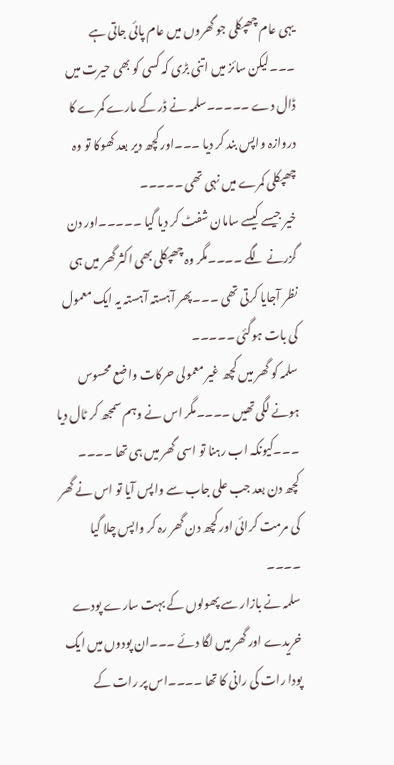یہی عام چھپکلی جو گھروں میں عام پائی جاتی ہے ۔۔۔لیکن سائز میں اتنی بڑی کہ کسی کو بھی حیرت میں ڈال دے ۔۔۔۔۔سلمہ نے ڈر کے مارے کمرے کا دروازہ واپس بند کر دیا ۔۔۔اور کچھ دیر بعد کھوکا تو وہ چھپکلی کمرے میں نہی تھی ۔۔۔۔۔
خیر جیسے کیسے سامان شفٹ کر دیا گیا ۔۔۔۔۔اور دن گزرنے لگے ۔۔۔۔مگر وہ چھپکلی بھی اکثر گھر میں ہی نظر آجایا کرتی تھی ۔۔۔پھر آہستہ آہستہ یہ ایک معمول کی بات ہوگئی ۔۔۔۔۔
سلمہ کو گھر میں کچھ غیر معمولی حرکات واضع محسوس ہونے لگی تھیں ۔۔۔۔مگر اس نے وہم سمجھ کر ٹال دیا ۔۔۔کیونکہ اب رہنا تو اسی گھر میں ہی تھا ۔۔۔۔
کچھ دن بعد جب علی جاب سے واپس آیا تو اس نے گھر کی مرمت کرائی اور کچھ دن گھر رہ کر واپس چلا گیا ۔۔۔۔
سلمہ نے بازار سے پھولوں کے بہت سارے پودے خریدے اور گھر میں لگا دئے ۔۔۔ان پودوں میں ایک پودا رات کی رانی کا تھا ۔۔۔۔اس پر رات کے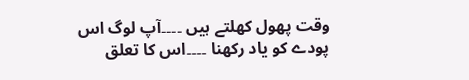وقت پھول کھلتے ہیں ۔۔۔۔آپ لوگ اس پودے کو یاد رکھنا ۔۔۔۔اس کا تعلق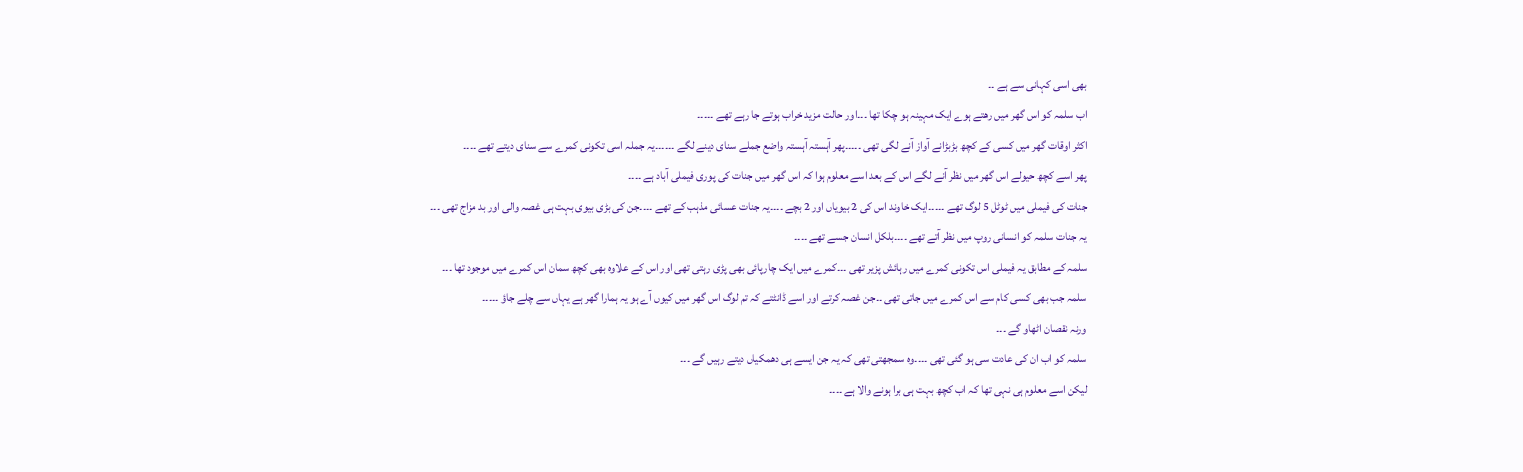بھی اسی کہانی سے ہے ۔۔
اب سلمہ کو اس گھر میں رهتے ہوے ایک مہینہ ہو چکا تھا ۔۔۔اور حالت مزید خراب ہوتے جا رہے تھے ۔۔۔۔۔
اکثر اوقات گھر میں کسی کے کچھ بڑبڑانے آواز آنے لگی تھی ۔۔۔۔۔پھر آہستہ آہستہ واضع جملے سنای دینے لگے ۔۔۔۔۔۔یہ جملہ اسی تکونی کمرے سے سنای دیتے تھے ۔۔۔۔
پھر اسے کچھ حیولے اس گھر میں نظر آنے لگے اس کے بعد اسے معلوم ہوا کہ اس گھر میں جنات کی پوری فیملی آباد ہے ۔۔۔۔
جنات کی فیملی میں ٹوٹل 5 لوگ تھے ۔۔۔۔۔ایک خاوند اس کی 2 بیویاں اور 2 بچے ۔۔۔۔یہ جنات عسائی مذہب کے تھے ۔۔۔۔جن کی بڑی بیوی بہت ہی غصہ والی اور بد مزاج تھی ۔۔۔
یہ جنات سلمہ کو انسانی روپ میں نظر آتے تھے ۔۔۔۔بلکل انسان جسے تھے ۔۔۔۔
سلمہ کے مطابق یہ فیملی اس تکونی کمرے میں رہائش پزیر تھی ۔۔۔کمرے میں ایک چارپائی بھی پڑی رہتی تھی اور اس کے علاوہ بھی کچھ سمان اس کمرے میں موجود تھا ۔۔۔
سلمہ جب بھی کسی کام سے اس کمرے میں جاتی تھی ۔۔جن غصہ کرتے اور اسے ڈانٹتے کہ تم لوگ اس گھر میں کیوں آے ہو یہ ہمارا گھر ہے یہاں سے چلے جاؤ ۔۔۔۔۔
ورنہ نقصان اٹھاو گے ۔۔۔
سلمہ کو اب ان کی عادت سی ہو گئی تھی ۔۔۔۔وہ سمجھتی تھی کہ یہ جن ایسے ہی دھمکیاں دیتے رہیں گے ۔۔۔
لیکن اسے معلوم ہی نہی تھا کہ اب کچھ بہت ہی برا ہونے والا ہے ۔۔۔۔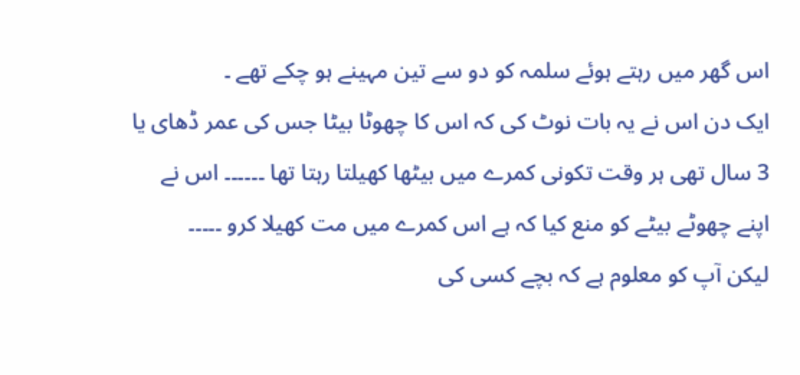اس گھر میں رہتے ہوئے سلمہ کو دو سے تین مہینے ہو چکے تھے ۔
ایک دن اس نے یہ بات نوٹ کی کہ اس کا چھوٹا بیٹا جس کی عمر ڈھای یا 3 سال تھی ہر وقت تکونی کمرے میں بیٹھا کھیلتا رہتا تھا ۔۔۔۔۔۔ اس نے اپنے چھوٹے بیٹے کو منع کیا کہ ہے اس کمرے میں مت کھیلا کرو ۔۔۔۔۔
لیکن آپ کو معلوم ہے کہ بچے کسی کی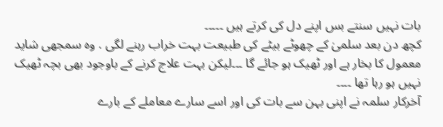بات نہیں سنتے بس اپنے دل کی کرتے ہیں ۔۔۔۔۔
کچھ دن بعد سلمیٰ کے چھوٹے بیٹے کی طبیعت بہت خراب رہنے لگی . وہ سمجھی شاید معمول کا بخار ہے اور ٹھیک ہو جائے گا ۔۔۔لیکن بہت علاج کرنے کے باوجود بھی بچہ ٹھیک نہیں ہو رہا تھا ۔۔۔۔
آخرکار سلمہ نے اپنی بہن سے بات کی اور اسے سارے معاملے کے بارے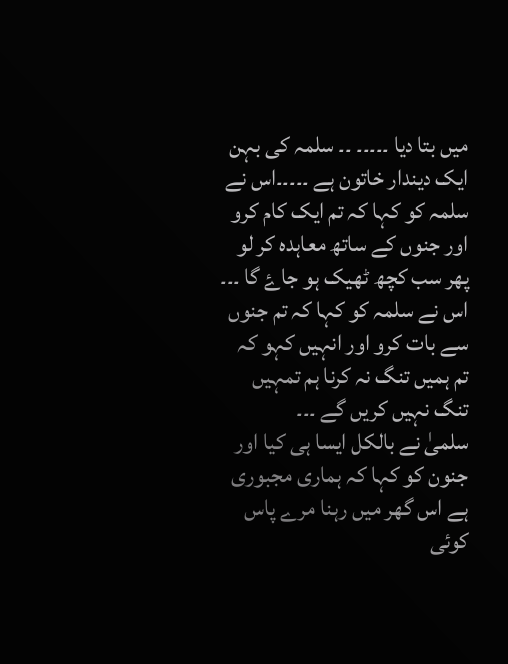میں بتا دیا ۔۔۔۔۔ ۔۔ سلمہ کی بہن ایک دیندار خاتون ہے ۔۔۔۔۔اس نے سلمہ کو کہا کہ تم ایک کام کرو اور جنوں کے ساتھ معاہدہ کر لو پھر سب کچھ ٹھیک ہو جاۓ گا ۔۔۔ اس نے سلمہ کو کہا کہ تم جنوں سے بات کرو اور انہیں کہو کہ تم ہمیں تنگ نہ کرنا ہم تمہیں تنگ نہیں کریں گے ۔۔۔
سلمیٰ نے بالکل ایسا ہی کیا اور جنون کو کہا کہ ہماری مجبوری ہے اس گھر میں رہنا مرے پاس کوئی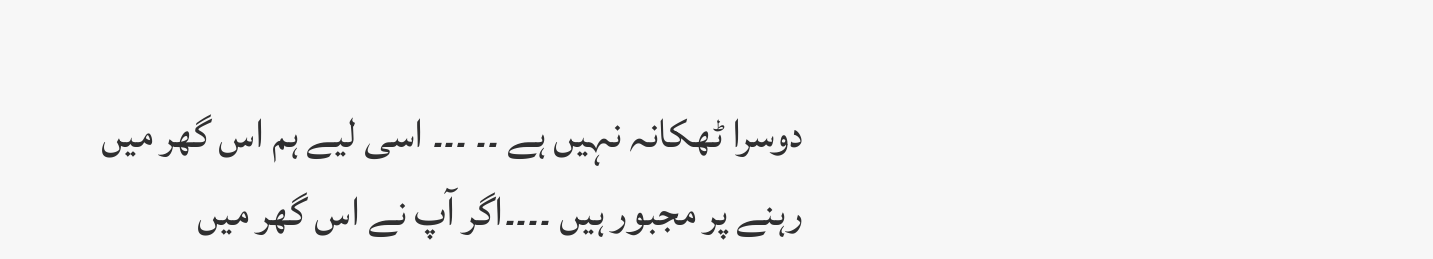دوسرا ٹھکانہ نہیں ہے ۔۔ ۔۔۔ اسی لیے ہم اس گھر میں رہنے پر مجبور ہیں ۔۔۔۔اگر آپ نے اس گھر میں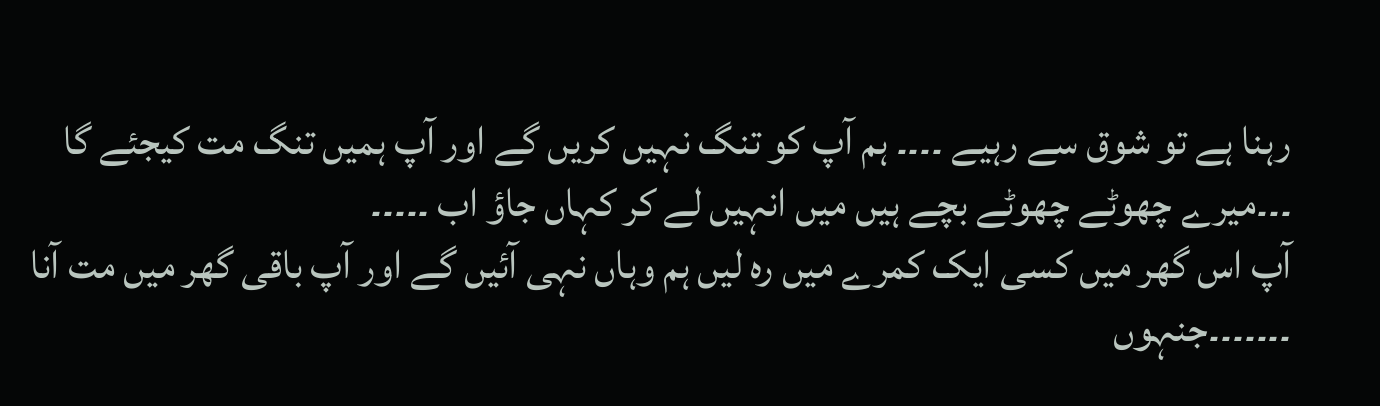رہنا ہے تو شوق سے رہیے ۔۔۔۔ ہم آپ کو تنگ نہیں کریں گے اور آپ ہمیں تنگ مت کیجئے گا ۔۔۔میرے چھوٹے چھوٹے بچے ہیں میں انہیں لے کر کہاں جاؤ اب ۔۔۔۔۔
آپ اس گھر میں کسی ایک کمرے میں رہ لیں ہم وہاں نہی آئیں گے اور آپ باقی گھر میں مت آنا ۔۔۔۔۔۔۔جنہوں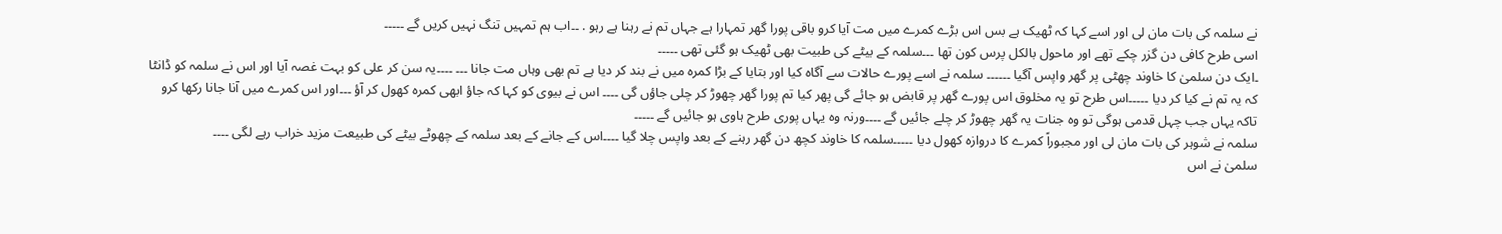نے سلمہ کی بات مان لی اور اسے کہا کہ ٹھیک ہے بس اس بڑے کمرے میں مت آیا کرو باقی پورا گھر تمہارا ہے جہاں تم نے رہنا ہے رہو . ۔۔اب ہم تمہیں تنگ نہیں کریں گے ۔۔۔۔۔
اسی طرح کافی دن گزر چکے تھے اور ماحول بالکل پرس کون تھا ۔۔۔سلمہ کے بیٹے کی طبیت بھی ٹھیک ہو گئی تھی ۔۔۔۔۔
۔ایک دن سلمیٰ کا خاوند چھٹی پر گھر واپس آگیا ۔۔۔۔۔۔ سلمہ نے اسے پورے حالات سے آگاہ کیا اور بتایا کے بڑا کمرہ میں نے بند کر دیا ہے تم بھی وہاں مت جانا ۔۔۔ ۔۔۔۔یہ سن کر علی کو بہت غصہ آیا اور اس نے سلمہ کو ڈانٹا کہ یہ تم نے کیا کر دیا ۔۔۔۔۔اس طرح تو یہ مخلوق اس پورے گھر پر قابض ہو جائے گی پھر کیا تم پورا گھر چھوڑ کر چلی جاؤں گی ۔۔۔۔ اس نے بیوی کو کہا کہ جاؤ ابھی کمرہ کھول کر آؤ ۔۔۔اور اس کمرے میں آنا جانا رکھا کرو تاکہ یہاں جب چہل قدمی ہوگی تو وہ جنات یہ گھر چھوڑ کر چلے جائیں گے ۔۔۔۔ورنہ وہ یہاں پوری طرح ہاوی ہو جائیں گے ۔۔۔۔۔
سلمہ نے شوہر کی بات مان لی اور مجبوراً کمرے کا دروازہ کھول دیا ۔۔۔۔۔سلمہ کا خاوند کچھ دن گھر رہنے کے بعد واپس چلا گیا ۔۔۔۔اس کے جانے کے بعد سلمہ کے چھوٹے بیٹے کی طبیعت مزید خراب رہے لگی ۔۔۔۔
سلمیٰ نے اس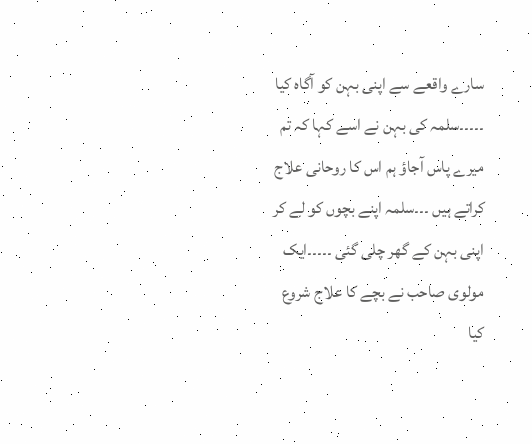سارے واقعے سے اپنی بہن کو آگاہ کیا ۔۔۔۔۔سلمہ کی بہن نے اسے کہا کہ تم میرے پاس آجاؤ ہم اس کا روحانی علاج کراتے ہیں ۔۔۔سلمہ اپنے بچوں کو لے کر اپنی بہن کے گھر چلی گئی ۔۔۔۔۔ایک مولوی صاحب نے بچے کا علاج شروع کیا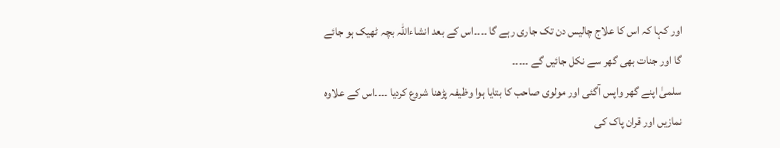اور کہا کہ اس کا علاج چالیس دن تک جاری رہے گا ۔۔۔۔اس کے بعد انشاءاللہ بچہ ٹھیک ہو جائے گا اور جنات بھی گھر سے نکل جائیں گے ۔۔۔۔۔
سلمیٰ اپنے گھر واپس آگئی اور مولوی صاحب کا بتایا ہوا وظیفہ پڑھنا شروع کردیا ۔۔۔۔اس کے علاوہ نمازیں اور قران پاک کی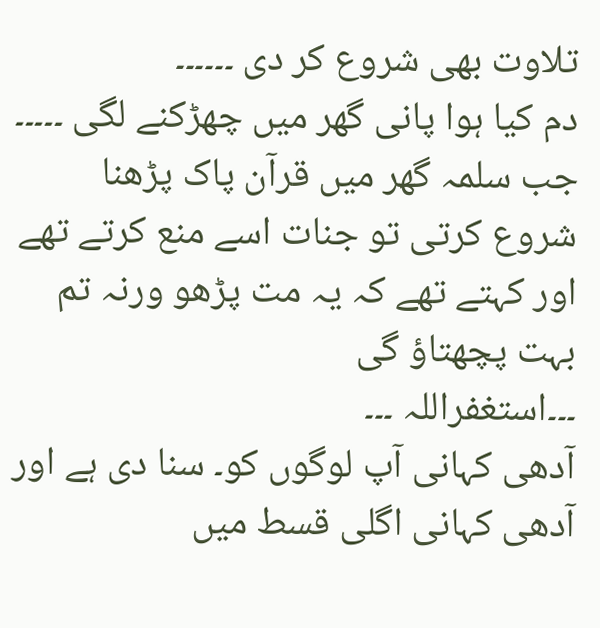تلاوت بھی شروع کر دی ۔۔۔۔۔۔
دم کیا ہوا پانی گھر میں چھڑکنے لگی ۔۔۔۔۔
جب سلمہ گھر میں قرآن پاک پڑھنا شروع کرتی تو جنات اسے منع کرتے تھے اور کہتے تھے کہ یہ مت پڑھو ورنہ تم بہت پچھتاؤ گی
۔۔۔استغفراللہ ۔۔۔
آدھی کہانی آپ لوگوں کو۔ سنا دی ہے اور آدھی کہانی اگلی قسط میں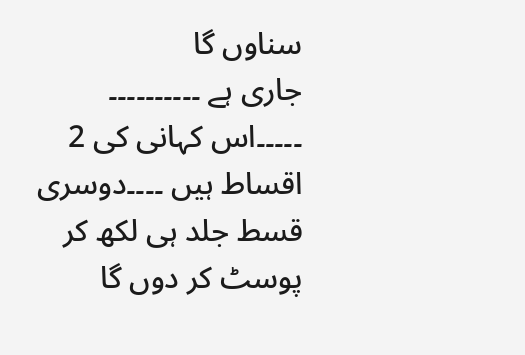سناوں گا
جاری ہے ۔۔۔۔۔۔۔۔۔۔
۔۔۔۔۔اس کہانی کی 2 اقساط ہیں ۔۔۔۔دوسری قسط جلد ہی لکھ کر پوسٹ کر دوں گا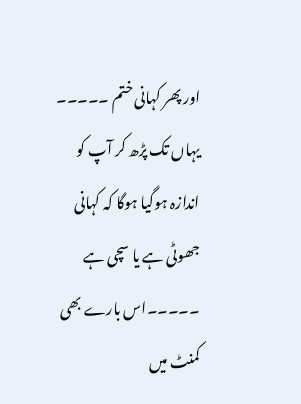اور پھر کہانی ختم ۔۔۔۔۔
یہاں تک پڑھ کر آپ کو اندازہ ہوگیا ہوگا کہ کہانی جھوٹی ہے یا سچی ہے ۔۔۔۔۔اس بارے بھی کمنٹ میں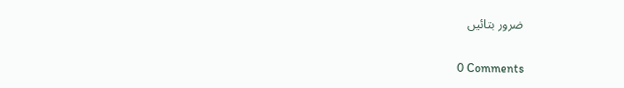ضرور بتائیں

0 Comments